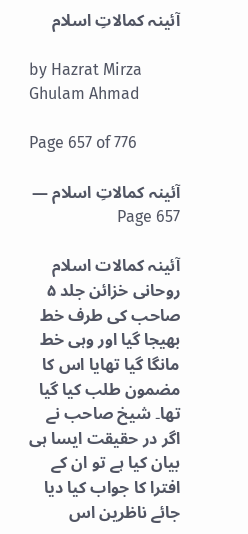آئینہ کمالاتِ اسلام

by Hazrat Mirza Ghulam Ahmad

Page 657 of 776

آئینہ کمالاتِ اسلام — Page 657

آئینہ کمالات اسلام روحانی خزائن جلد ۵ صاحب کی طرف خط بھیجا گیا اور وہی خط مانگا گیا تھایا اس کا مضمون طلب کیا گیا تھا۔ شیخ صاحب نے اگر در حقیقت ایسا ہی بیان کیا ہے تو ان کے افترا کا جواب کیا دیا جائے ناظرین اس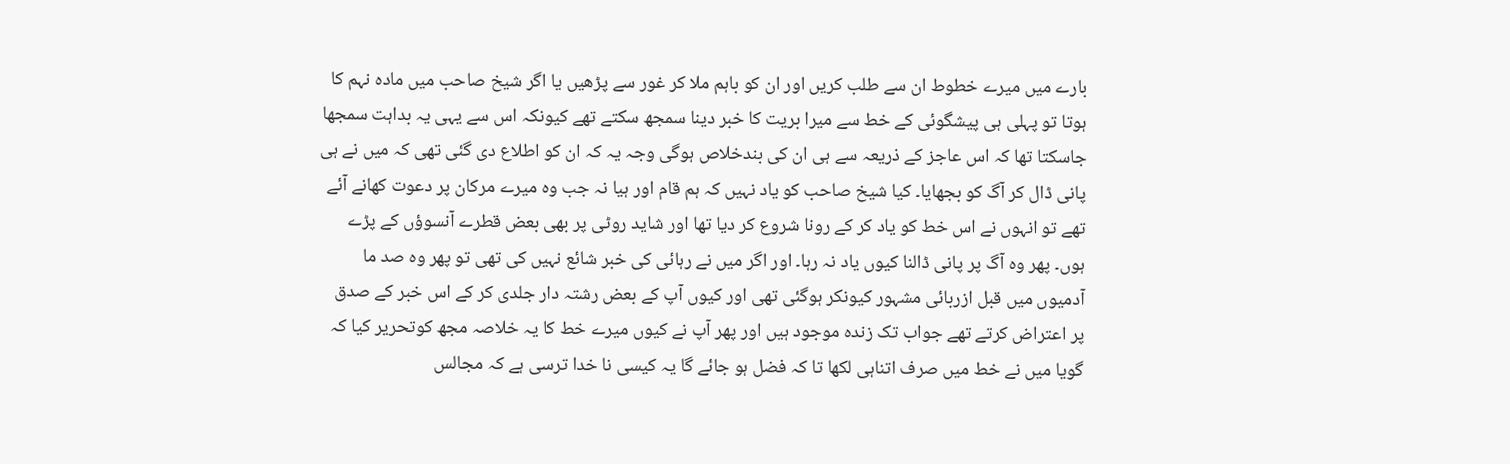بارے میں میرے خطوط ان سے طلب کریں اور ان کو باہم ملا کر غور سے پڑھیں یا اگر شیخ صاحب میں مادہ نہم کا ہوتا تو پہلی ہی پیشگوئی کے خط سے میرا بریت کا خبر دینا سمجھ سکتے تھے کیونکہ اس سے یہی یہ بداہت سمجھا جاسکتا تھا کہ اس عاجز کے ذریعہ سے ہی ان کی بندخلاص ہوگی وجہ یہ کہ ان کو اطلاع دی گئی تھی کہ میں نے ہی پانی ڈال کر آگ کو بجھایا۔ کیا شیخ صاحب کو یاد نہیں کہ ہم قام اور ہیا نہ جب وہ میرے مرکان پر دعوت کھانے آئے تھے تو انہوں نے اس خط کو یاد کر کے رونا شروع کر دیا تھا اور شاید روٹی پر بھی بعض قطرے آنسوؤں کے پڑے ہوں۔ پھر وہ آگ پر پانی ڈالنا کیوں یاد نہ رہا۔ اور اگر میں نے رہائی کی خبر شائع نہیں کی تھی تو پھر وہ صد ما آدمیوں میں قبل ازربائی مشہور کیونکر ہوگئی تھی اور کیوں آپ کے بعض رشتہ دار جلدی کر کے اس خبر کے صدق پر اعتراض کرتے تھے جواب تک زندہ موجود ہیں اور پھر آپ نے کیوں میرے خط کا یہ خلاصہ مجھ کوتحریر کیا کہ گویا میں نے خط میں صرف اتناہی لکھا تا کہ فضل ہو جائے گا یہ کیسی نا خدا ترسی ہے کہ مجالس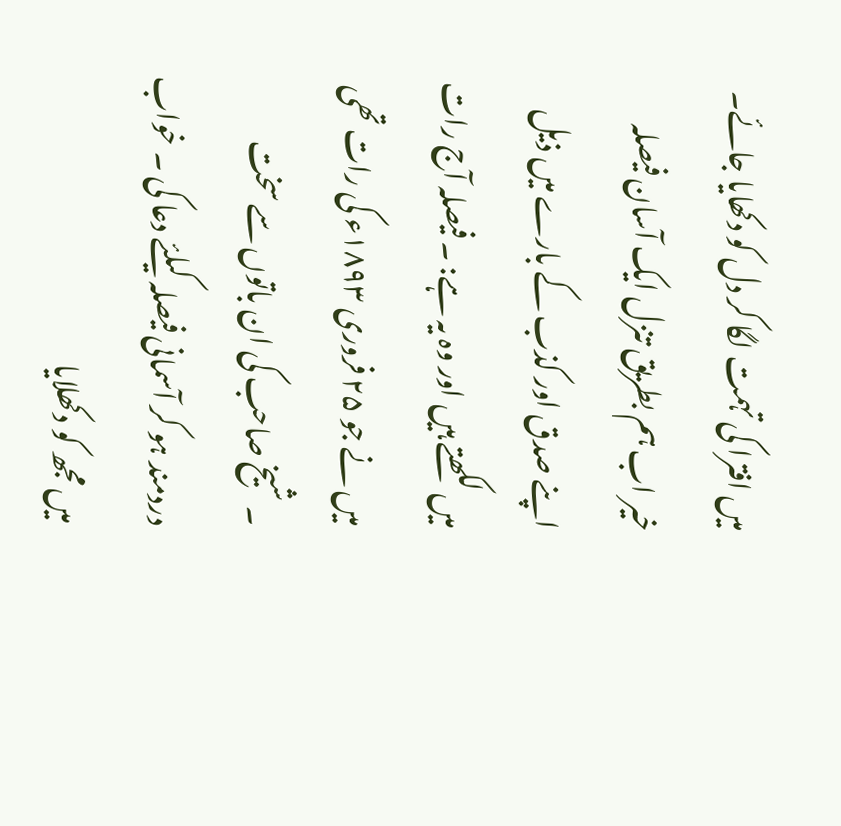میں افترا کی تہمت لگا کر دل کو دکھایا جائے۔ خیر اب ہم بطریق تنزل ایک آسان فیصلہ اپنے صدق اور کذب کے بارے میں ذیل میں لکھتے ہیں اور وہ یہ ہے: ۔ فیصلہ آج رات میں نے جو ۲۵ فروری ۱۸۹۳ء کی رات تھی ۔ شیخ صاحب کی ان باتوں سے سخت دردمند ہو کر آسمانی فیصلہ کیلئے دعا کی ۔ خواب میں مجھ کو دکھلایا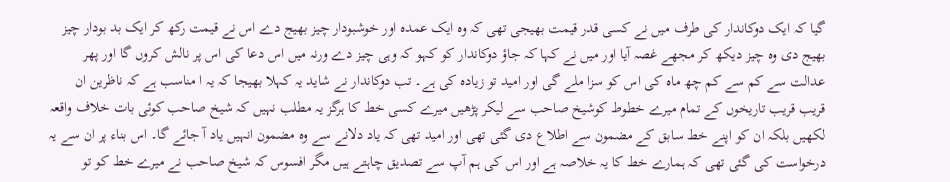گیا کہ ایک دوکاندار کی طرف میں نے کسی قدر قیمت بھیجی تھی کہ وہ ایک عمدہ اور خوشبودار چیز بھیج دے اس نے قیمت رکھ کر ایک بد بودار چیز بھیج دی وہ چیز دیکھ کر مجھے غصہ آیا اور میں نے کہا کہ جاؤ دوکاندار کو کہو کہ وہی چیز دے ورنہ میں اس دعا کی اس پر نالش کروں گا اور پھر عدالت سے کم سے کم چھ ماہ کی اس کو سزا ملے گی اور امید تو زیادہ کی ہے۔ تب دوکاندار نے شاید یہ کہلا بھیجا کہ یہ ا مناسب ہے کہ ناظرین ان قریب قریب تاریخوں کے تمام میرے خطوط کوشیخ صاحب سے لیکر پڑھیں میرے کسی خط کا ہرگز یہ مطلب نہیں کہ شیخ صاحب کوئی بات خلاف واقعہ لکھیں بلکہ ان کو اپنے خط سابق کے مضمون سے اطلاع دی گئی تھی اور امید تھی کہ یاد دلانے سے وہ مضمون انہیں یاد آ جائے گا۔ اس بناء پر ان سے یہ درخواست کی گئی تھی کہ ہمارے خط کا یہ خلاصہ ہے اور اس کی ہم آپ سے تصدیق چاہتے ہیں مگر افسوس کہ شیخ صاحب نے میرے خط کو تو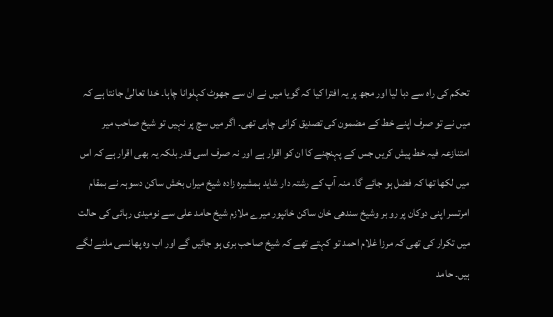تحکم کی راہ سے دبا لیا اور مجھ پر یہ افترا کیا کہ گویا میں نے ان سے جھوٹ کہلوانا چاہا۔ خدا تعالیٰ جانتا ہے کہ میں نے تو صرف اپنے خط کے مضمون کی تصدیق کرانی چاہی تھی۔ اگر میں سچ پر نہیں تو شیخ صاحب میر امتنازعہ فیہ خط پیش کریں جس کے پہنچنے کا ان کو اقرار ہے اور نہ صرف اسی قدر بلکہ یہ بھی اقرار ہے کہ اس میں لکھا تھا کہ فضل ہو جائے گا۔ منہ آپ کے رشتہ دار شاید ہمشیرہ زاده شیخ میراں بخش ساکن دسوہہ نے بمقام امرتسر اپنی دوکان پر رو بر وشیخ سندھی خان ساکن خانپور میرے ملازم شیخ حامد علی سے نومیدی رہائی کی حالت میں تکرار کی تھی کہ مرزا غلام احمد تو کہتے تھے کہ شیخ صاحب بری ہو جائیں گے اور اب وہ پھانسی ملنے لگے ہیں۔ حامد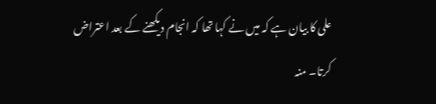علی کا بیان ہے کہ میں نے کہا تھا کہ انجام دیکھنے کے بعد اعتراض کرتا۔ منہ